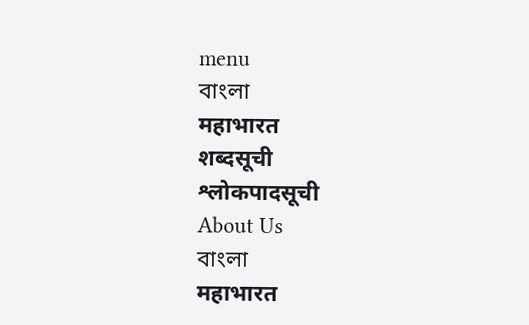menu
বাংলা
महाभारत
शब्दसूची
श्लोकपादसूची
About Us
বাংলা
महाभारत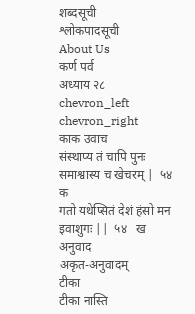शब्दसूची
श्लोकपादसूची
About Us
कर्ण पर्व
अध्याय २८
chevron_left
chevron_right
काक उवाच
संस्थाप्य तं चापि पुनः समाश्वास्य च खेचरम् |  ५४   क
गतो यथेप्सितं देशं हंसो मन इवाशुगः ||  ५४   ख
अनुवाद
अकृत-अनुवादम्
टीका
टीका नास्ति